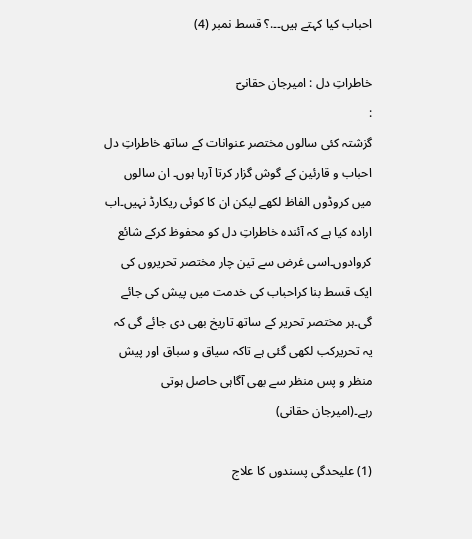احباب کیا کہتے ہیں۔۔.؟ قسط نمبر (4)

خاطراتِ دل : امیرجان حقانیؔ
:
گزشتہ کئی سالوں مختصر عنوانات کے ساتھ خاطراتِ دل احباب و قارئین کے گوش گزار کرتا آرہا ہوں۔ ان سالوں میں کروڈوں الفاظ لکھے لیکن ان کا کوئی ریکارڈ نہیں۔اب ارادہ کیا ہے کہ آئندہ خاطراتِ دل کو محفوظ کرکے شائع کروادوں۔اسی غرض سے تین چار مختصر تحریروں کی ایک قسط بنا کراحباب کی خدمت میں پیش کی جائے گی۔ہر مختصر تحریر کے ساتھ تاریخ بھی دی جائے گی کہ یہ تحریرکب لکھی گئی ہے تاکہ سیاق و سباق اور پیش منظر و پس منظر سے بھی آگاہی حاصل ہوتی رہے۔(امیرجان حقانی)

(1) علیحدگی پسندوں کا علاج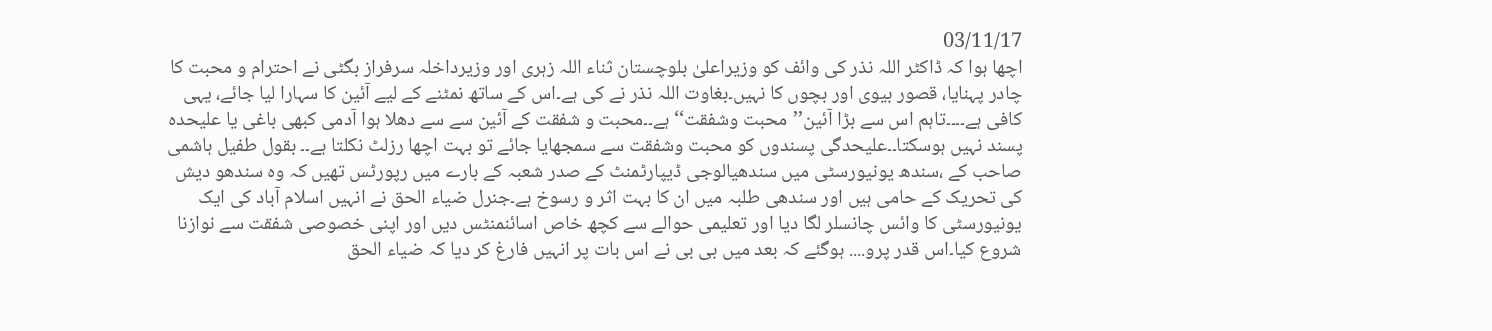03/11/17
اچھا ہوا کہ ڈاکٹر اللہ نذر کی وائف کو وزیراعلیٰ بلوچستان ثناء اللہ زہری اور وزیرداخلہ سرفراز بگٹی نے احترام و محبت کا چادر پہنایا، قصور بیوی اور بچوں کا نہیں۔بغاوت اللہ نذر نے کی ہے۔اس کے ساتھ نمٹنے کے لیے آئین کا سہارا لیا جائے، یہی کافی ہے۔۔۔۔تاہم اس سے بڑا آئین’’محبت وشفقت‘‘ ہے۔۔محبت و شفقت کے آئین سے سے دھلا ہوا آدمی کبھی باغی یا علیحدہ پسند نہیں ہوسکتا۔۔علیحدگی پسندوں کو محبت وشفقت سے سمجھایا جائے تو بہت اچھا رزلٹ نکلتا ہے۔۔ بقول طفیل ہاشمی صاحب کے ،سندھ یونیورسٹی میں سندھیالوجی ڈیپارٹمنٹ کے صدر شعبہ کے بارے میں رپورٹس تھیں کہ وہ سندھو دیش کی تحریک کے حامی ہیں اور سندھی طلبہ میں ان کا بہت اثر و رسوخ ہے۔جنرل ضیاء الحق نے انہیں اسلام آباد کی ایک یونیورسٹی کا وائس چانسلر لگا دیا اور تعلیمی حوالے سے کچھ خاص اسائنمنٹس دیں اور اپنی خصوصی شفقت سے نوازنا شروع کیا۔اس قدر پرو.... ہوگئے کہ بعد میں بی بی نے اس بات پر انہیں فارغ کر دیا کہ ضیاء الحق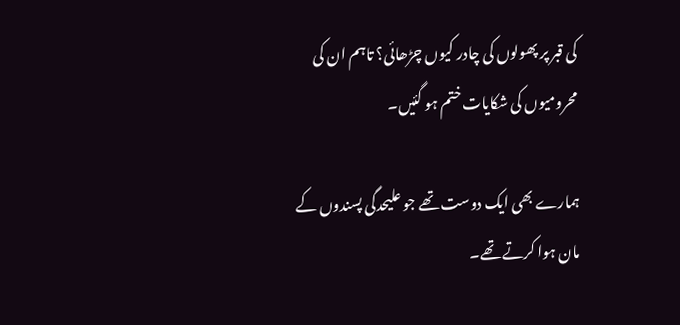کی قبر پر پھولوں کی چادر کیوں چڑھائی؟ تاہم ان کی محرومیوں کی شکایات ختم ہو گئیں۔

ہمارے بھی ایک دوست تھے جو علیحدگی پسندوں کے مان ہوا کرتے تھے۔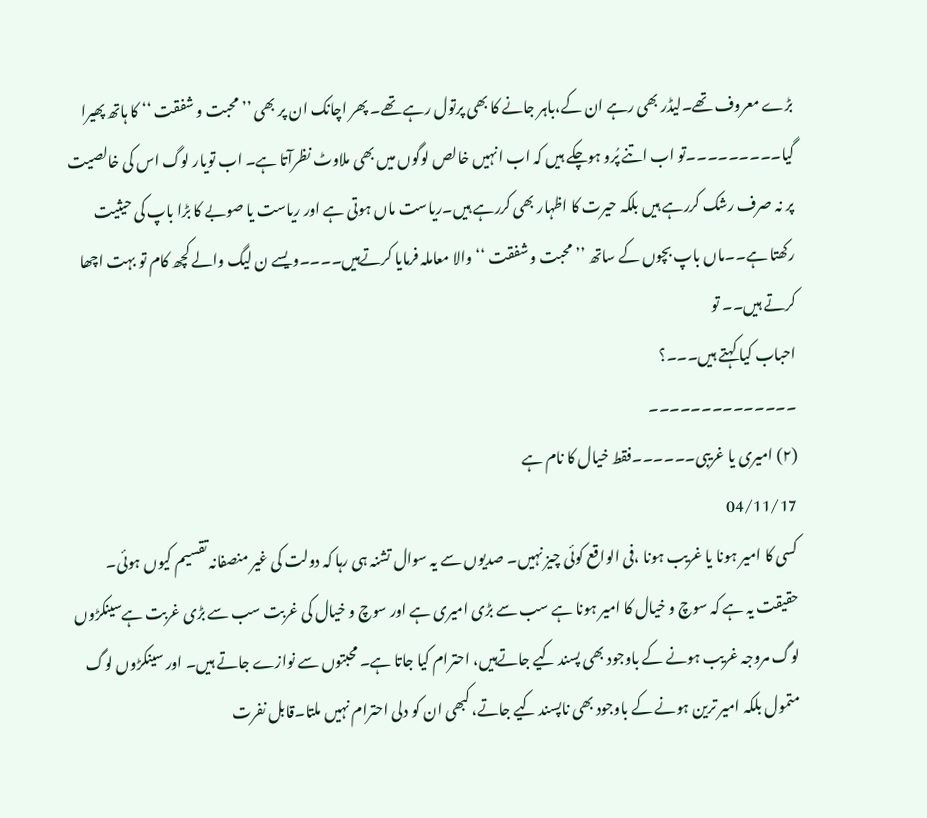بڑے معروف تھے۔لیڈر بھی رہے ان کے،باہر جانے کا بھی پرتول رہے تھے۔ پھر اچانک ان پر بھی ’’محبت و شفقت ‘‘ کا ہاتھ پھیرا گیا۔۔۔۔۔۔۔۔۔تو اب اتنے پُرو ہوچکے ہیں کہ اب انہیں خالص لوگوں میں بھی ملاوٹ نظرآتا ہے۔ اب تویار لوگ اس کی خالصیت پر نہ صرف رشک کررہے ہیں بلکہ حیرت کا اظہار بھی کررہے ہیں۔ریاست ماں ہوتی ہے اور ریاست یا صوبے کا بڑا باپ کی حیثیت رکھتا ہے۔۔ماں باپ بچوں کے ساتھ ’’محبت و شفقت ‘‘ والا معاملہ فرمایا کرتےہیں۔۔۔۔ویسے ن لیگ والے کچھ کام تو بہت اچھا کرتے ہیں۔۔ تو
احباب کیا کہتے ہیں۔۔۔؟
۔۔۔۔۔۔۔۔۔۔۔۔۔۔
(۲) امیری یا غریبی۔۔۔۔۔۔فقط خیال کا نام ہے
04/11/17
کسی کا امیر ہونا یا غریب ہونا ،فی الواقع کوئی چیز نہیں۔ صدیوں سے یہ سوال تشنہ ہی رہا کہ دولت کی غیر منصفانہ تقسیم کیوں ہوئی۔ حقیقت یہ ہے کہ سوچ و خیال کا امیر ہونا ہے سب سے بڑی امیری ہے اور سوچ و خیال کی غربت سب سے بڑی غربت ہےسینکڑوں لوگ مروجہ غریب ہونے کے باوجود بھی پسند کیے جاتےہیں، احترام کیا جاتا ہے۔ محبتوں سے نوازے جاتے ہیں۔ اور سینکڑوں لوگ متمول بلکہ امیر ترین ہونے کے باوجود بھی ناپسند کیے جاتے، کبھی ان کو دلی احترام نہیں ملتا۔قابل نفرت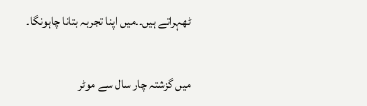ٹھہراتے ہیں۔۔میں اپنا تجربہ بتانا چاہونگا۔

میں گزشتہ چار سال سے موٹر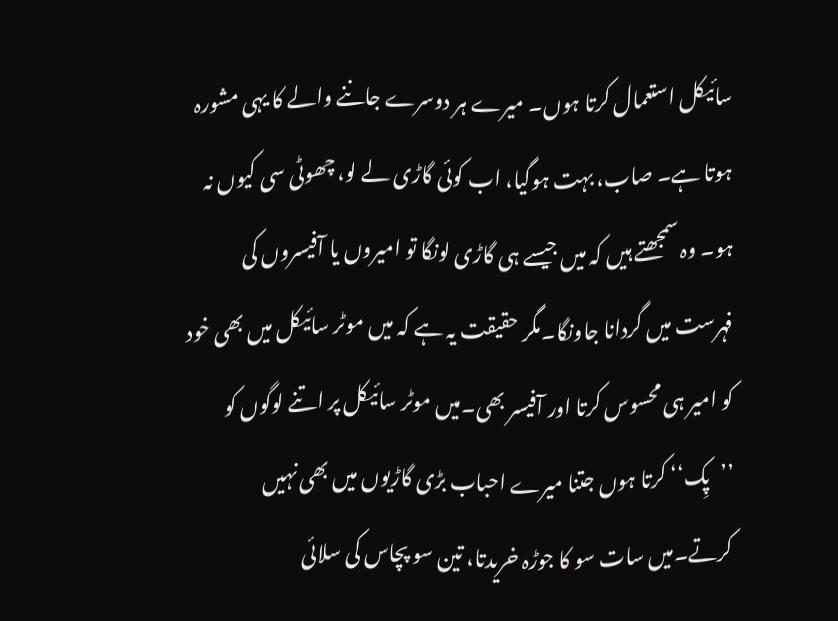سائیکل استعمال کرتا ہوں۔ میرے ہر دوسرے جاننے والے کا یہی مشورہ ہوتا ہے۔ صاب، بہت ہوگیا، اب کوئی گاڑی لے لو، چھوٹی سی کیوں نہ ہو۔ وہ سمجھتے ہیں کہ میں جیسے ہی گاڑی لونگا تو امیروں یا آفیسروں کی فہرست میں گردانا جاونگا۔مگر حقیقت یہ ہے کہ میں موٹر سائیکل میں بھی خود کو امیر ہی محسوس کرتا اور آفیسر بھی۔میں موٹر سائیکل پر اتنے لوگوں کو ’’پِک‘‘ کرتا ہوں جتنا میرے احباب بڑی گاڑیوں میں بھی نہیں کرتے۔میں سات سو کا جوڑہ خریدتا، تین سو پچاس کی سلائی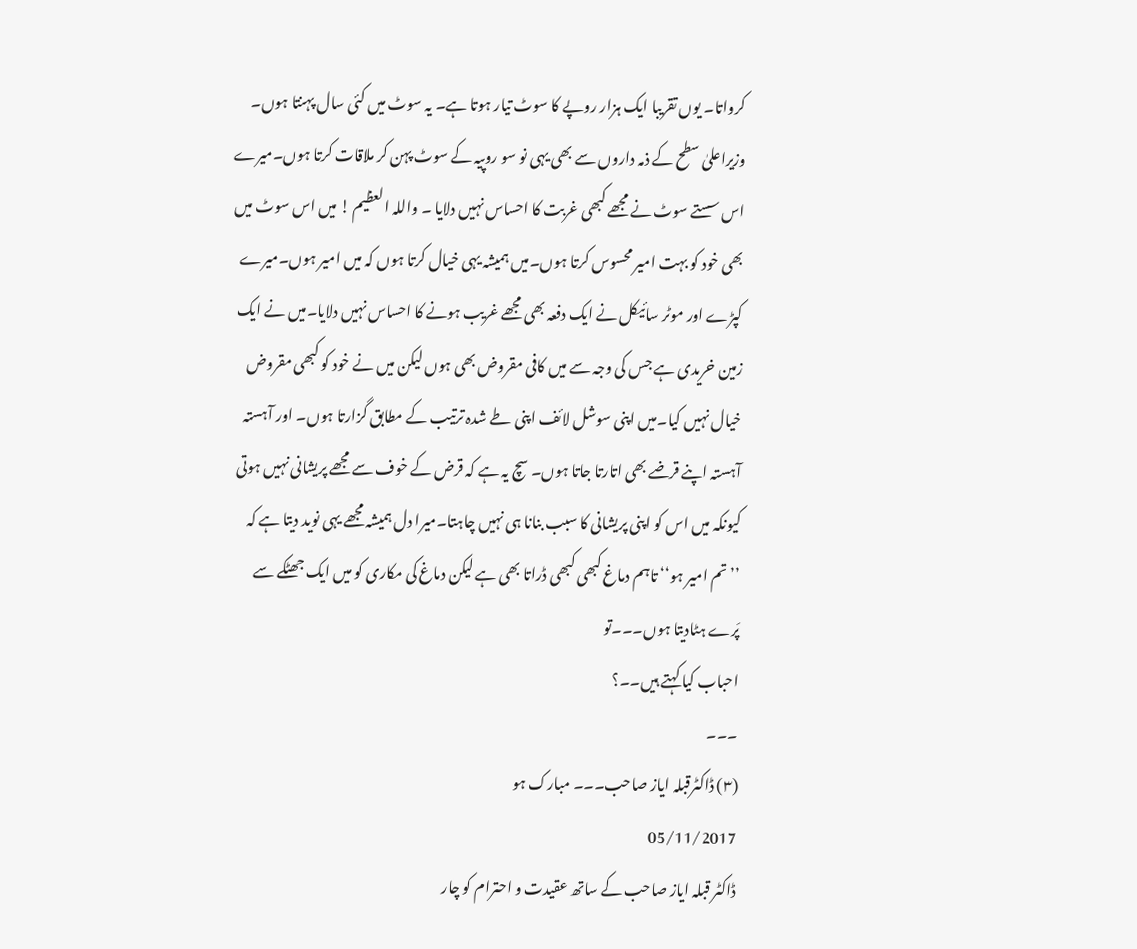کرواتا۔ یوں تقریبا ایک ہزار روپے کا سوٹ تیار ہوتا ہے۔ یہ سوٹ میں کئی سال پہنتا ہوں۔ وزیراعلیٰ سطح کے ذمہ داروں سے بھی یہی نو سو روپیہ کے سوٹ پہن کر ملاقات کرتا ہوں۔میرے اس سستے سوٹ نے مجھے کبھی غربت کا احساس نہیں دلایا ۔ واللہ العظیم ! میں اس سوٹ میں بھی خود کو بہت امیر محسوس کرتا ہوں۔میں ہمیشہ یہی خیال کرتا ہوں کہ میں امیر ہوں۔میرے کپڑے اور موٹر سائیکل نے ایک دفعہ بھی مجھے غریب ہونے کا احساس نہیں دلایا۔میں نے ایک زمین خریدی ہے جس کی وجہ سے میں کافی مقروض بھی ہوں لیکن میں نے خود کو کبھی مقروض خیال نہیں کیا۔میں اپنی سوشل لائف اپنی طے شدہ ترتیب کے مطابق گزارتا ہوں۔ اور آہستہ آہستہ اپنے قرضے بھی اتارتا جاتا ہوں۔ سچ یہ ہے کہ قرض کے خوف سے مجھے پریشانی نہیں ہوتی کیونکہ میں اس کو اپنی پریشانی کا سبب بنانا ہی نہیں چاہتا۔میرا دل ہمیشہ مجھے یہی نوید دیتا ہے کہ ’’تم امیر ہو‘‘ تاہم دماغ کبھی کبھی ڈراتا بھی ہے لیکن دماغ کی مکاری کو میں ایک جھٹکے سے پَرے ہٹادیتا ہوں۔۔۔تو
احباب کیا کہتے ہیں۔۔؟
۔۔۔
(۳) ڈاکٹرقبلہ ایاز صاحب۔۔۔ مبارک ہو
05/11/2017
ڈاکٹر قبلہ ایاز صاحب کے ساتھ عقیدت و احترام کو چار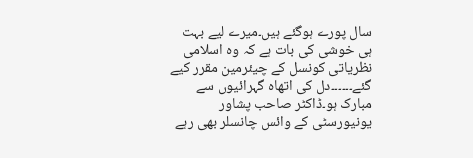سال پورے ہوگئے ہیں۔میرے لیے بہت ہی خوشی کی بات ہے کہ وہ اسلامی نظریاتی کونسل کے چیئرمین مقرر کیے گئے۔۔۔۔۔۔دل کی اتھاہ گہرائیوں سے مبارک ہو۔ڈاکٹر صاحب پشاور یونیورسٹی کے وائس چانسلر بھی رہے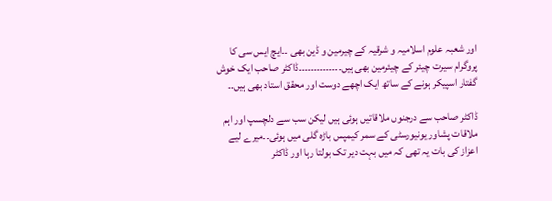اور شعبہ علوم اسلامیہ و شرقیہ کے چیرمین و ڈین بھی ۔۔ایچ ایس سی کا پروگرام سیرت چیئر کے چیئرمین بھی ہیں۔۔۔۔۔۔۔۔۔۔۔۔۔۔ڈاکٹر صاحب ایک خوش گفتار اسپیکر ہونے کے ساتھ ایک اچھے دوست اور محقق استاد بھی ہیں۔۔

ڈاکٹر صاحب سے درجنوں ملاقاتیں ہوئی ہیں لیکن سب سے دلچسپ اور اہم ملاقات پشاور یونیورسٹی کے سمر کیمپس باڑہ گلی میں ہوئی۔۔میرے لیے اعزاز کی بات یہ تھی کہ میں بہت دیر تک بولتا رہا اور ڈاکٹر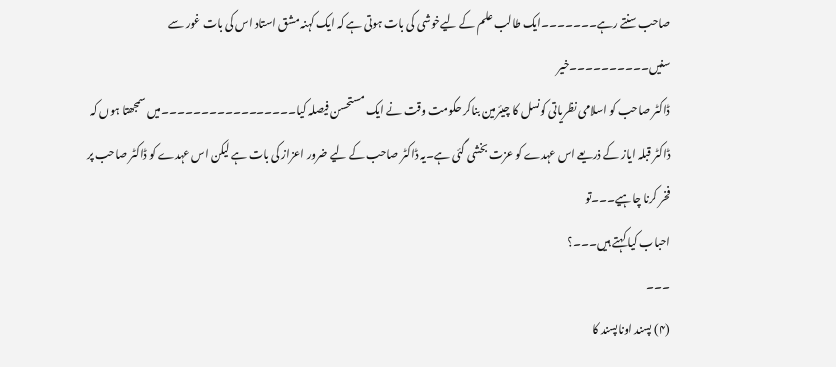صاحب سنتے رہے۔۔۔۔۔۔۔ایک طالب علم کے لیےخوشی کی بات ہوتی ہے کہ ایک کہنہ مشق استاد اس کی بات غور سے سنیں۔۔۔۔۔۔۔۔۔۔خیر
ڈاکٹر صاحب کو اسلامی نظریاتی کونسل کا چیئرمین بناکر حکومت وقت نے ایک مستحسن فیصلہ کیا۔۔۔۔۔۔۔۔۔۔۔۔۔۔۔۔۔میں سمجھتا ہوں کہ ڈاکٹر قبلہ ایاز کے ذریعے اس عہدے کو عزت بخشی گئی ہے۔یہ ڈاکٹر صاحب کے لیے ضرور اعزاز کی بات ہے لیکن اس عہدے کو ڈاکٹر صاحب پر فخر کرنا چاہیے۔۔۔تو
احباب کیا کہتے ہیں۔۔۔؟
۔۔۔
(۴) پسند اوناپسند کا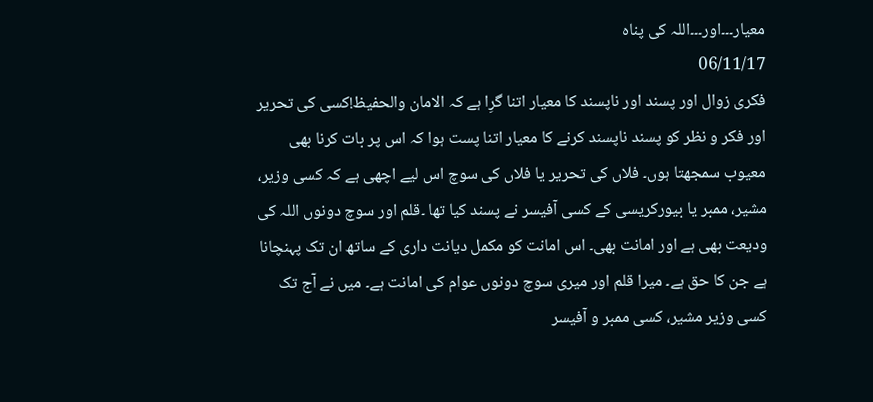معیار۔۔۔اور۔۔۔اللہ کی پناہ
06/11/17
فکری زوال اور پسند اور ناپسند کا معیار اتنا گرِا ہے کہ الامان والحفیظ!کسی کی تحریر اور فکر و نظر کو پسند ناپسند کرنے کا معیار اتنا پست ہوا کہ اس پر بات کرنا بھی معیوب سمجھتا ہوں۔ فلاں کی تحریر یا فلاں کی سوچ اس لیے اچھی ہے کہ کسی وزیر، مشیر، ممبر یا بیورکریسی کے کسی آفیسر نے پسند کیا تھا ۔قلم اور سوچ دونوں اللہ کی ودیعت بھی ہے اور امانت بھی۔ اس امانت کو مکمل دیانت داری کے ساتھ ان تک پہنچانا ہے جن کا حق ہے۔ میرا قلم اور میری سوچ دونوں عوام کی امانت ہے۔ میں نے آج تک کسی وزیر مشیر، کسی ممبر و آفیسر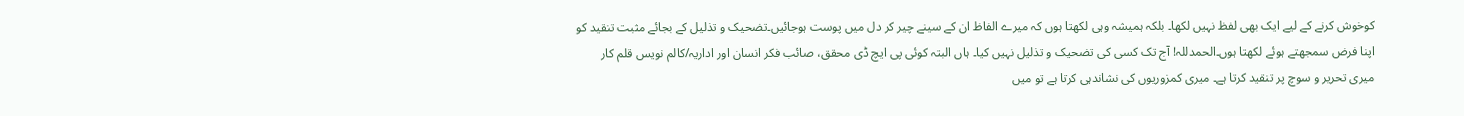کوخوش کرنے کے لیے ایک بھی لفظ نہیں لکھا۔ بلکہ ہمیشہ وہی لکھتا ہوں کہ میرے الفاظ ان کے سینے چیر کر دل میں پوست ہوجائیں۔تضحیک و تذلیل کے بجائے مثبت تنقید کو اپنا فرض سمجھتے ہوئے لکھتا ہوں۔الحمدللہ! آج تک کسی کی تضحیک و تذلیل نہیں کیا۔ ہاں البتہ کوئی پی ایچ ڈی محقق، صائب فکر انسان اور اداریہ/کالم نویس قلم کار میری تحریر و سوچ پر تنقید کرتا ہے۔ میری کمزوریوں کی نشاندہی کرتا ہے تو میں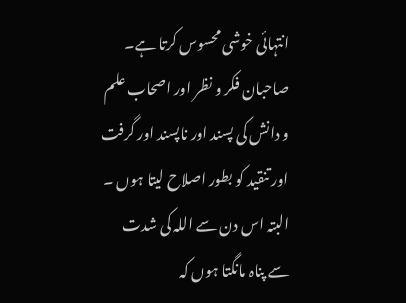انتہائی خوشی محسوس کرتا ہے۔ صاحبان فکر و نظر اور اصحاب علم و دانش کی پسند اور ناپسند اور گرفت اور تنقید کو بطور اصلاح لیتا ہوں ۔ البتہ اس دن سے اللہ کی شدت سے پناہ مانگتا ہوں کہ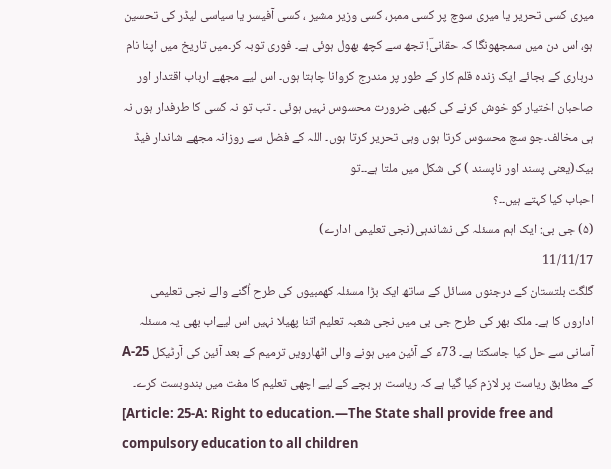میری کسی تحریر یا میری سوچ پر کسی ممبر، کسی وزیر مشیر ، کسی آفیسر یا سیاسی لیڈر کی تحسین ہو، اس دن میں سمجھونگا کہ حقانیؔ! تجھ سے کچھ بھول ہوئی ہے۔ فوری توبہ کر۔میں تاریخ میں اپنا نام درباری کے بجائے ایک زندہ قلم کار کے طور پر مندرج کروانا چاہتا ہوں۔ اس لیے مجھے ارباب اقتدار اور صاحبان اختیار کو خوش کرنے کی کبھی ضرورت محسوس نہیں ہوئی ۔ تب تو نہ کسی کا طرفدار ہوں نہ ہی مخالف۔جو سچ محسوس کرتا ہوں وہی تحریر کرتا ہوں۔ اللہ کے فضل سے روزانہ مجھے شاندار فیڈ بیک(یعنی پسند اور ناپسند ) کی شکل میں ملتا ہے۔۔تو
احباب کیا کہتے ہیں۔۔؟
(۵) جی بی: ایک اہم مسئلہ کی نشاندہی(نجی تعلیمی ادارے)
11/11/17
گلگت بلتستان کے درجنوں مسائل کے ساتھ ایک بڑا مسئلہ کھمبیوں کی طرح اُگنے والے نجی تعلیمی اداروں کا ہے۔ ملک بھر کی طرح جی بی میں نجی شعبہ تعلیم اتنا پھیلا نہیں اس لیےاب بھی یہ مسئلہ آسانی سے حل کیا جاسکتا ہے۔ 73ء کے آئین میں ہونے والی اٹھارویں ترمیم کے بعد آئین کی آرٹیکل 25-A کے مطابق ریاست پر لازم کیا گیا ہے کہ ریاست ہر بچے کے لیے اچھی تعلیم کا مفت میں بندوبست کرے۔
[Article: 25-A: Right to education.—The State shall provide free and compulsory education to all children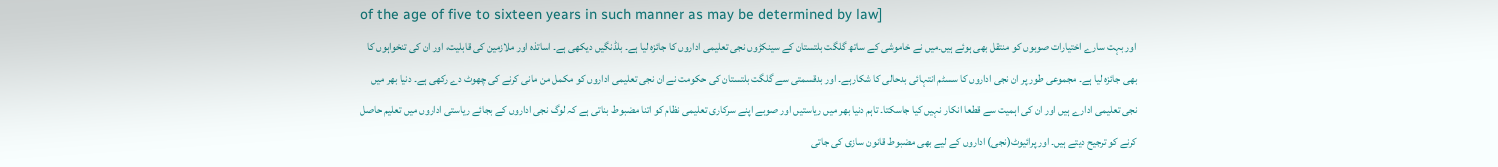of the age of five to sixteen years in such manner as may be determined by law]
اور بہت سارے اختیارات صوبوں کو منتقل بھی ہوئے ہیں۔میں نے خاموشی کے ساتھ گلگت بلتستان کے سینکڑوں نجی تعلیمی اداروں کا جائزہ لیا ہے۔ بلڈنگیں دیکھی ہے۔ اساتذہ اور ملازمین کی قابلیت، اور ان کی تنخواہوں کا بھی جائزہ لیا ہے۔ مجموعی طور پر ان نجی اداروں کا سسٹم انتہائی بدحالی کا شکارہے۔ اور بدقسمتی سے گلگت بلتستان کی حکومت نے ان نجی تعلیمی اداروں کو مکمل من مانی کرنے کی چھوٹ دے رکھی ہے۔ دنیا بھر میں نجی تعلیمی ادارے ہیں اور ان کی اہمیت سے قطعا انکار نہیں کیا جاسکتا۔ تاہم دنیا بھر میں ریاستیں اور صوبے اپنے سرکاری تعلیمی نظام کو اتنا مضبوط بناتی ہے کہ لوگ نجی اداروں کے بجائے ریاستی اداروں میں تعلیم حاصل کرنے کو ترجیح دیتے ہیں۔ اور پرائیوٹ(نجی) اداروں کے لیے بھی مضبوط قانون سازی کی جاتی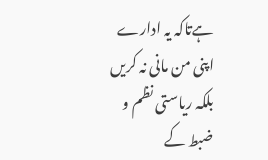ہےتاکہ یہ ادارے اپنی من مانی نہ کریں بلکہ ریاستی نظم و ضبط کے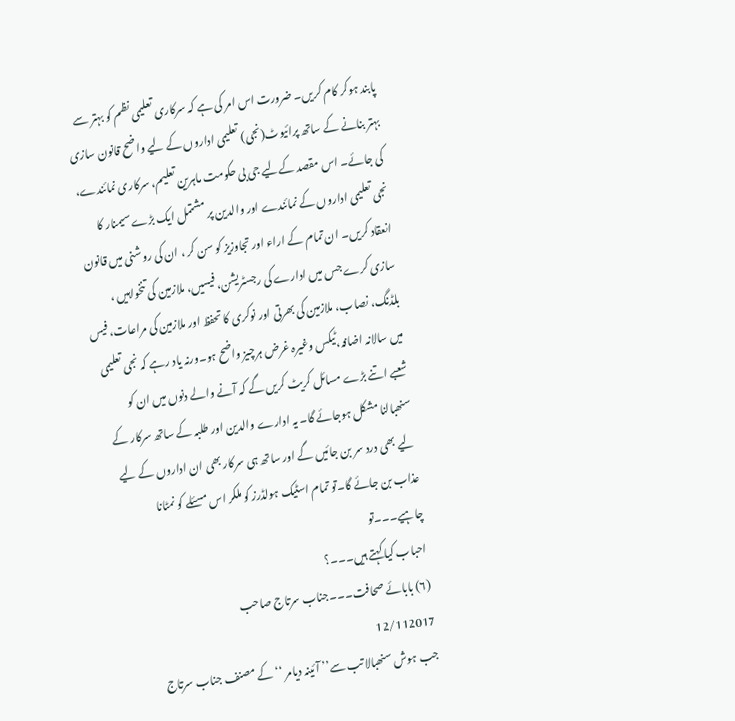پابند ہوکر کام کریں۔ ضرورت اس امر کی ہے کہ سرکاری تعلیمی نظم کو بہتر سے بہتر بنانے کے ساتھ پرائیوٹ(نجی) تعلیمی اداروں کے لیے واضح قانون سازی کی جائے۔ اس مقصد کےلیے جی بی حکومت ماہرین تعلیم، سرکاری نمائندے، نجی تعلیمی اداروں کے نمائندے اور والدین پر مشتمل ایک بڑے سیمنار کا انعقاد کریں۔ ان تمام کے اراء اور تجاوزیز کو سن کر ، ان کی روشنی میں قانون سازی کرے جس میں ادارے کی رجسٹریشن، فیسیں، ملازمین کی تنخواہیں ، بلڈنگ، نصاب، ملازمین کی بھرتی اور نوکری کا تحفظ اور ملازمین کی مراعات، فیس میں سالانہ اضافہ،ٹیکس وغیرہ غرض ہرچیز واضح ہو۔ورنہ یاد رہے کہ نجی تعلیمی شعبے اتنے بڑے مسائل کریٹ کریں گے کہ آنے والے دنوں میں ان کو سنھبالنا مشکل ہوجائے گا۔ یہ ادارے والدین اور طلبہ کے ساتھ سرکار کے لیے بھی درد سر بن جائیں گے اور ساتھ ہی سرکار بھی ان اداروں کے لیے عذاب بن جائے گا۔تو تمام اسٹیک ہولڈرز کو ملکر اس مسئلے کو نمٹانا چاہیے۔۔۔تو
احباب کیا کہتے ہیں۔۔۔؟
(۶) بابائے صحافت۔۔۔جناب سرتاج صاحب
12/112017
جب ہوش سنھبالا تب سے’’ آئینہ دیامر ‘‘ کے مصنف جناب سرتاج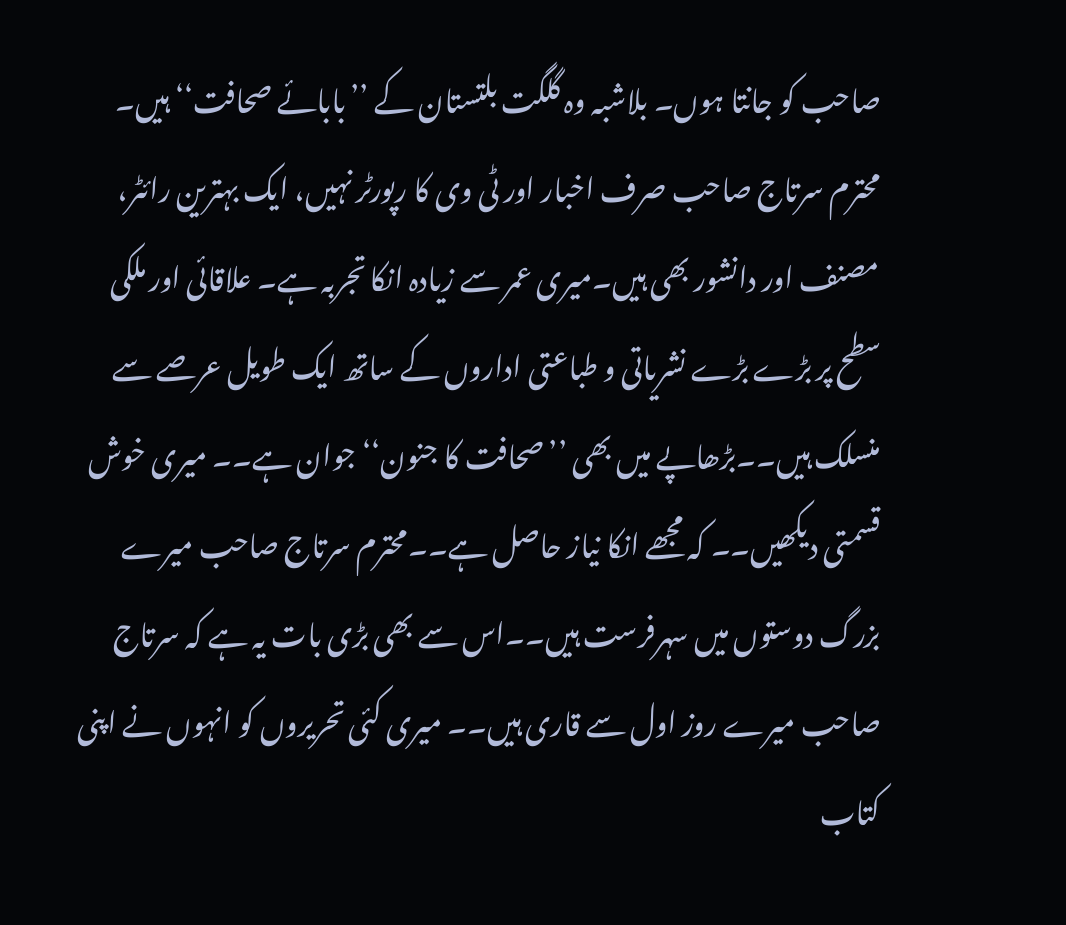صاحب کو جانتا ہوں۔ بلاشبہ وہ گلگت بلتستان کے ’’بابائے صحافت‘‘ ہیں۔ محترم سرتاج صاحب صرف اخبار اور ٹی وی کا رپورٹر نہیں، ایک بہترین رائٹر، مصنف اور دانشور بھی ہیں۔میری عمر سے زیادہ انکا تجربہ ہے۔ علاقائی اور ملکی سطح پر بڑے بڑے نشریاتی و طباعتی اداروں کے ساتھ ایک طویل عرصے سے منسلک ہیں۔۔بڑھاپے میں بھی ’’صحافت کا جنون‘‘ جوان ہے۔۔ میری خوش قسمتی دیکھیں۔۔ کہ مجھے انکا نیاز حاصل ہے۔۔محترم سرتاج صاحب میرے بزرگ دوستوں میں سہرفرست ہیں۔۔اس سے بھی بڑی بات یہ ہے کہ سرتاج صاحب میرے روز اول سے قاری ہیں۔۔ میری کئی تحریروں کو انہوں نے اپنی کتاب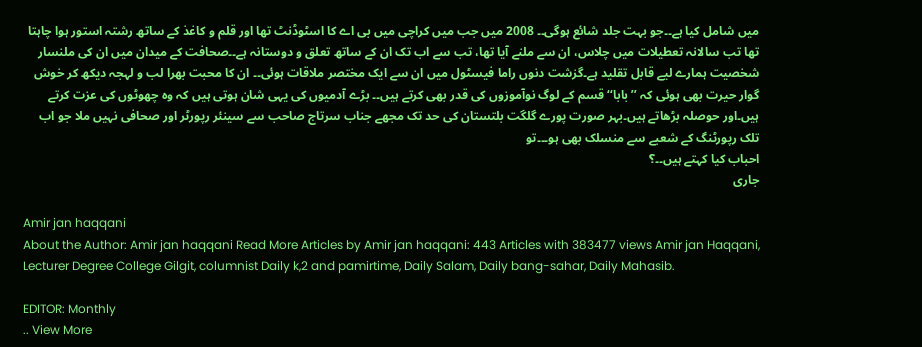میں شامل کیا ہے۔۔جو بہت جلد شائع ہوگی۔۔ 2008 میں جب میں کراچی میں بی اے کا اسٹوڈنٹ تھا اور قلم و کاغذ کے ساتھ رشتہ استور ہوا چاہتا تھا تب سالانہ تعطیلات میں چلاس، ان سے ملنے آیا تھا، تب سے اب تک ان کے ساتھ تعلق و دوستانہ ہے۔۔صحافت کے میدان میں ان کی ملنسار شخصیت ہمارے لیے قابل تقلید ہے۔گزشت دنوں راما فیسٹول میں ان سے ایک مختصر ملاقات ہوئی۔۔ ان کا محبت بھرا لب و لہجہ دیکھ کر خوش گوار حیرت بھی ہوئی کہ ’’ بابا‘‘ قسم کے لوگ نوآموزوں کی قدر بھی کرتے ہیں۔۔ بڑے آدمیوں کی یہی شان ہوتی ہیں کہ وہ چھوٹوں کی عزت کرتے ہیں۔اور حوصلہ بڑھاتے ہیں۔بہر صورت پورے گلگت بلتستان کی حد تک مجھے جناب سرتاج صاحب سے سینئر رپورٹر اور صحافی نہیں ملا جو اب تلک رپورٹنگ کے شعبے سے منسلک بھی ہو۔۔۔تو
احباب کیا کہتے ہیں۔۔؟
جاری

Amir jan haqqani
About the Author: Amir jan haqqani Read More Articles by Amir jan haqqani: 443 Articles with 383477 views Amir jan Haqqani, Lecturer Degree College Gilgit, columnist Daily k,2 and pamirtime, Daily Salam, Daily bang-sahar, Daily Mahasib.

EDITOR: Monthly
.. View More